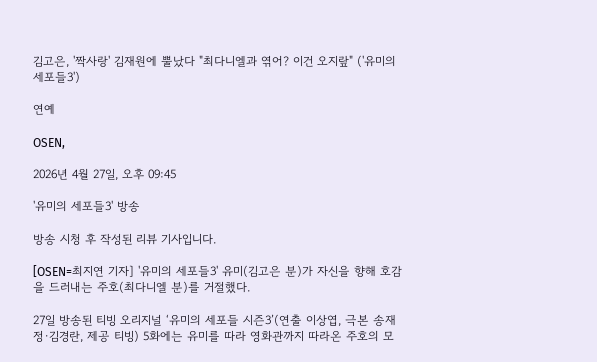김고은, '짝사랑' 김재원에 뿔났다 "최다니엘과 엮어? 이건 오지랖" ('유미의세포들3')

연예

OSEN,

2026년 4월 27일, 오후 09:45

'유미의 세포들3' 방송

방송 시청 후 작성된 리뷰 기사입니다.

[OSEN=최지연 기자] '유미의 세포들3' 유미(김고은 분)가 자신을 향해 호감을 드러내는 주호(최다니엘 분)를 거절했다.

27일 방송된 티빙 오리지널 ‘유미의 세포들 시즌3’(연출 이상엽, 극본 송재정·김경란, 제공 티빙) 5화에는 유미를 따라 영화관까지 따라온 주호의 모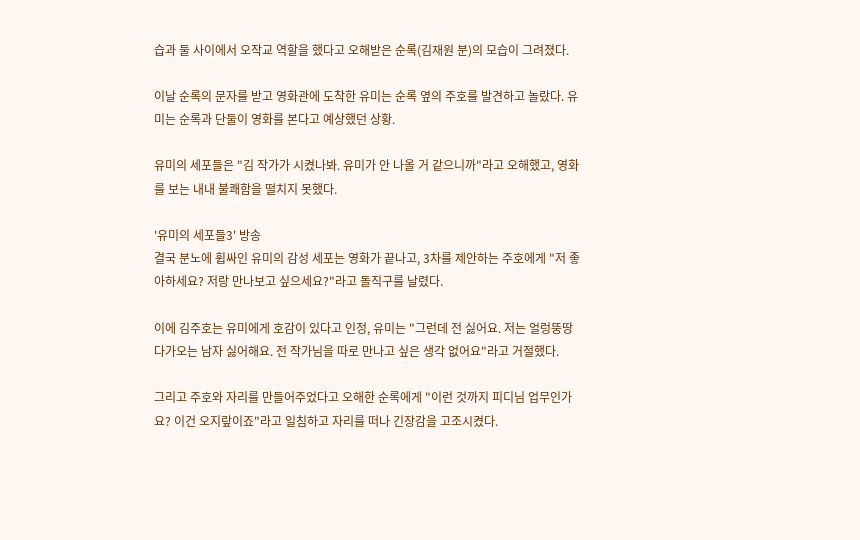습과 둘 사이에서 오작교 역할을 했다고 오해받은 순록(김재원 분)의 모습이 그려졌다.

이날 순록의 문자를 받고 영화관에 도착한 유미는 순록 옆의 주호를 발견하고 놀랐다. 유미는 순록과 단둘이 영화를 본다고 예상했던 상황.

유미의 세포들은 "김 작가가 시켰나봐. 유미가 안 나올 거 같으니까"라고 오해했고, 영화를 보는 내내 불쾌함을 떨치지 못했다.

'유미의 세포들3' 방송
결국 분노에 휩싸인 유미의 감성 세포는 영화가 끝나고, 3차를 제안하는 주호에게 "저 좋아하세요? 저랑 만나보고 싶으세요?"라고 돌직구를 날렸다.

이에 김주호는 유미에게 호감이 있다고 인정, 유미는 "그런데 전 싫어요. 저는 얼렁뚱땅 다가오는 남자 싫어해요. 전 작가님을 따로 만나고 싶은 생각 없어요"라고 거절했다.

그리고 주호와 자리를 만들어주었다고 오해한 순록에게 "이런 것까지 피디님 업무인가요? 이건 오지랖이죠"라고 일침하고 자리를 떠나 긴장감을 고조시켰다.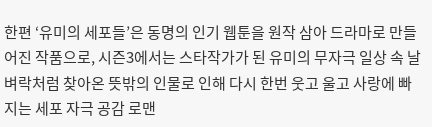한편 ‘유미의 세포들’은 동명의 인기 웹툰을 원작 삼아 드라마로 만들어진 작품으로, 시즌3에서는 스타작가가 된 유미의 무자극 일상 속 날벼락처럼 찾아온 뜻밖의 인물로 인해 다시 한번 웃고 울고 사랑에 빠지는 세포 자극 공감 로맨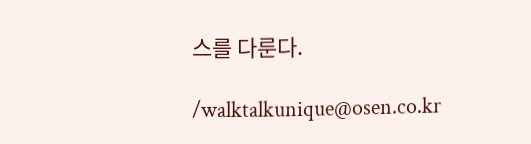스를 다룬다.

/walktalkunique@osen.co.kr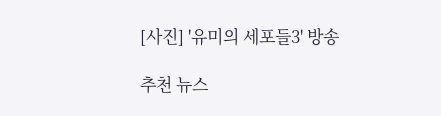[사진] '유미의 세포들3' 방송

추천 뉴스